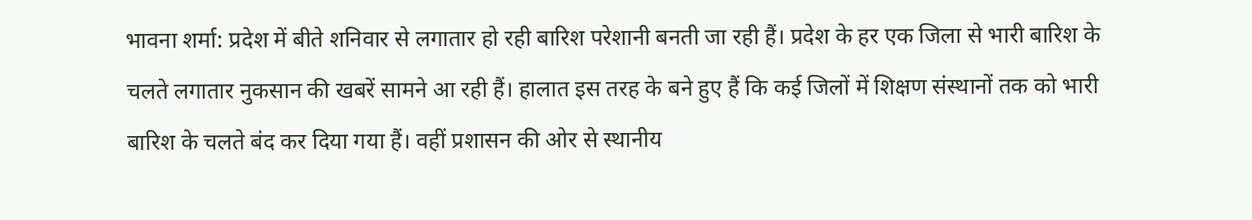भावना शर्मा: प्रदेश में बीते शनिवार से लगातार हो रही बारिश परेशानी बनती जा रही हैं। प्रदेश के हर एक जिला से भारी बारिश के चलते लगातार नुकसान की खबरें सामने आ रही हैं। हालात इस तरह के बने हुए हैं कि कई जिलों में शिक्षण संस्थानों तक को भारी बारिश के चलते बंद कर दिया गया हैं। वहीं प्रशासन की ओर से स्थानीय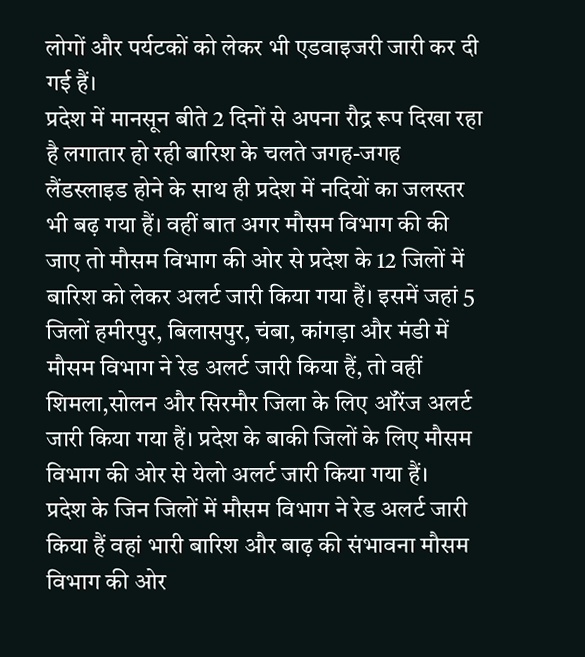लोगों और पर्यटकों को लेकर भी एडवाइजरी जारी कर दी गई हैं।
प्रदेश में मानसून बीते 2 दिनों से अपना रौद्र रूप दिखा रहा है लगातार हो रही बारिश के चलते जगह-जगह लैंडस्लाइड होने के साथ ही प्रदेश में नदियों का जलस्तर भी बढ़ गया हैं। वहीं बात अगर मौसम विभाग की की जाए तो मौसम विभाग की ओर से प्रदेश के 12 जिलों में बारिश को लेकर अलर्ट जारी किया गया हैं। इसमें जहां 5 जिलों हमीरपुर, बिलासपुर, चंबा, कांगड़ा और मंडी में मौसम विभाग ने रेड अलर्ट जारी किया हैं, तो वहीं शिमला,सोलन और सिरमौर जिला के लिए ऑरेंज अलर्ट जारी किया गया हैं। प्रदेश के बाकी जिलों के लिए मौसम विभाग की ओर से येलो अलर्ट जारी किया गया हैं।
प्रदेश के जिन जिलों में मौसम विभाग ने रेड अलर्ट जारी किया हैं वहां भारी बारिश और बाढ़ की संभावना मौसम विभाग की ओर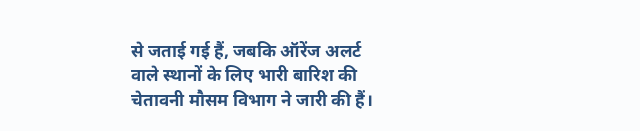से जताई गई हैं, जबकि ऑरेंज अलर्ट वाले स्थानों के लिए भारी बारिश की चेतावनी मौसम विभाग ने जारी की हैं।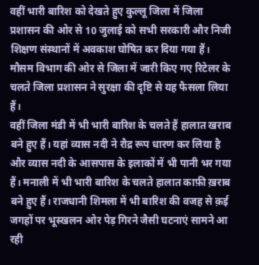वहीं भारी बारिश को देखते हुए कुल्लू जिला में जिला प्रशासन की ओर से 10 जुलाई को सभी सरकारी और निजी शिक्षण संस्थानों में अवकाश घोषित कर दिया गया हैं। मौसम विभाग की ओर से जिला में जारी किए गए रिटेलर के चलते जिला प्रशासन ने सुरक्षा की दृष्टि से यह फैसला लिया हैं।
वहीं जिला मंडी में भी भारी बारिश के चलते हैं हालात खराब बने हुए हैं। यहां व्यास नदी ने रौद्र रूप धारण कर लिया है और व्यास नदी के आसपास के इलाकों में भी पानी भर गया हैं। मनाली में भी भारी बारिश के चलते हालात काफ़ी ख़राब बने हुए हैं। राजधानी शिमला में भी बारिश की वजह से क़ई जगहों पर भूस्खलन ओर पेड़ गिरने जैसी घटनाएं सामने आ रही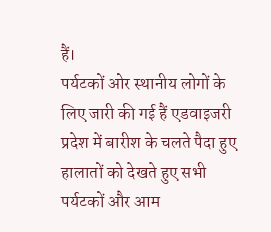हैं।
पर्यटकों ओर स्थानीय लोगों के लिए जारी की गई हैं एडवाइजरी
प्रदेश में बारीश के चलते पैदा हुए हालातों को देखते हुए सभी पर्यटकों और आम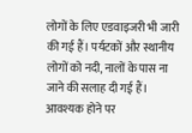लोगों के लिए एडवाइजरी भी जारी की गई हैं। पर्यटकों और स्थानीय लोगों को नदी, नालों के पास ना जाने की सलाह दी गई हैं। आवश्यक होने पर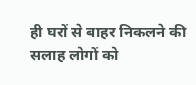ही घरों से बाहर निकलने की सलाह लोगों को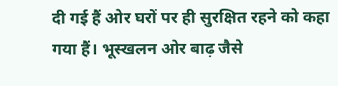दी गई हैं ओर घरों पर ही सुरक्षित रहने को कहा गया हैं। भूस्खलन ओर बाढ़ जैसे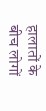हालातों के बीच लोगों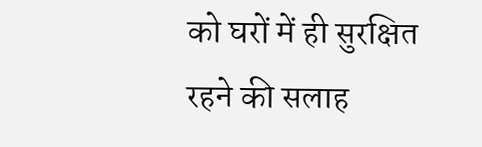को घरों में ही सुरक्षित रहने की सलाह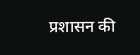प्रशासन की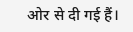ओर से दी गई हैं।